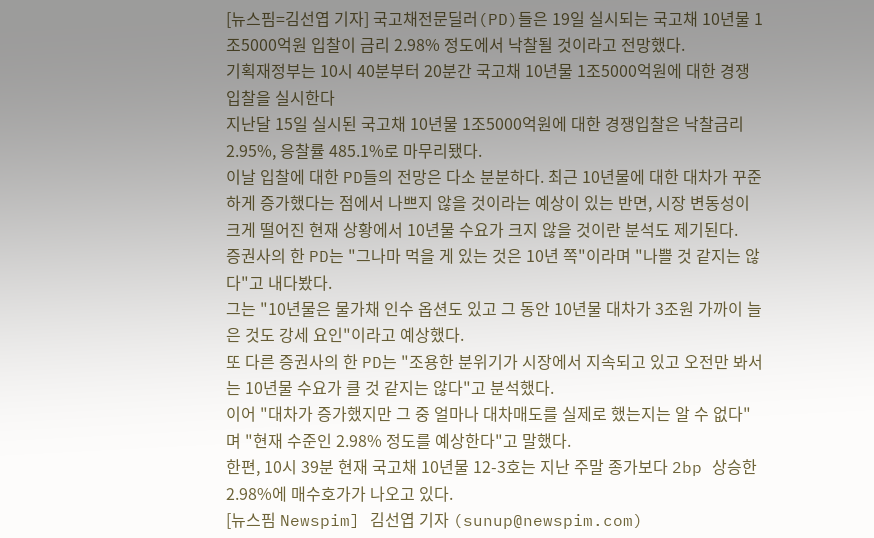[뉴스핌=김선엽 기자] 국고채전문딜러(PD)들은 19일 실시되는 국고채 10년물 1조5000억원 입찰이 금리 2.98% 정도에서 낙찰될 것이라고 전망했다.
기획재정부는 10시 40분부터 20분간 국고채 10년물 1조5000억원에 대한 경쟁입찰을 실시한다
지난달 15일 실시된 국고채 10년물 1조5000억원에 대한 경쟁입찰은 낙찰금리 2.95%, 응찰률 485.1%로 마무리됐다.
이날 입찰에 대한 PD들의 전망은 다소 분분하다. 최근 10년물에 대한 대차가 꾸준하게 증가했다는 점에서 나쁘지 않을 것이라는 예상이 있는 반면, 시장 변동성이 크게 떨어진 현재 상황에서 10년물 수요가 크지 않을 것이란 분석도 제기된다.
증권사의 한 PD는 "그나마 먹을 게 있는 것은 10년 쪽"이라며 "나쁠 것 같지는 않다"고 내다봤다.
그는 "10년물은 물가채 인수 옵션도 있고 그 동안 10년물 대차가 3조원 가까이 늘은 것도 강세 요인"이라고 예상했다.
또 다른 증권사의 한 PD는 "조용한 분위기가 시장에서 지속되고 있고 오전만 봐서는 10년물 수요가 클 것 같지는 않다"고 분석했다.
이어 "대차가 증가했지만 그 중 얼마나 대차매도를 실제로 했는지는 알 수 없다"며 "현재 수준인 2.98% 정도를 예상한다"고 말했다.
한편, 10시 39분 현재 국고채 10년물 12-3호는 지난 주말 종가보다 2bp 상승한 2.98%에 매수호가가 나오고 있다.
[뉴스핌 Newspim] 김선엽 기자 (sunup@newspim.com)